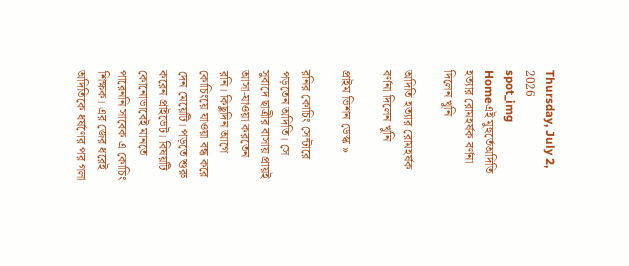Thursday, July 2, 2026
spot_img
Homeএই মুহুর্তেঅদিতি হত্যার রোমহর্ষক বর্ণনা দিলেন খুনি

অদিতি হত্যার রোমহর্ষক বর্ণনা দিলেন খুনি

প্রাইম ভিশন ডেস্ক »

রনির কোচিং সেন্টারে পড়তেন অদিতি। সে সুবাদে ছাত্রীর বাসায় প্রায়ই আসা-যাওয়া করতেন রনি। কিছুদিন আগে কোচিংয়ে যাওয়া বন্ধ করে দেন মেয়েটি। পড়তে শুরু করেন প্রাইভেট। বিষয়টি কোনোভাবেই মানতে পারেননি সাবেক এ কোচিং শিক্ষক। এর জের ধরেই অদিতিকে ধর্ষণের পর গলা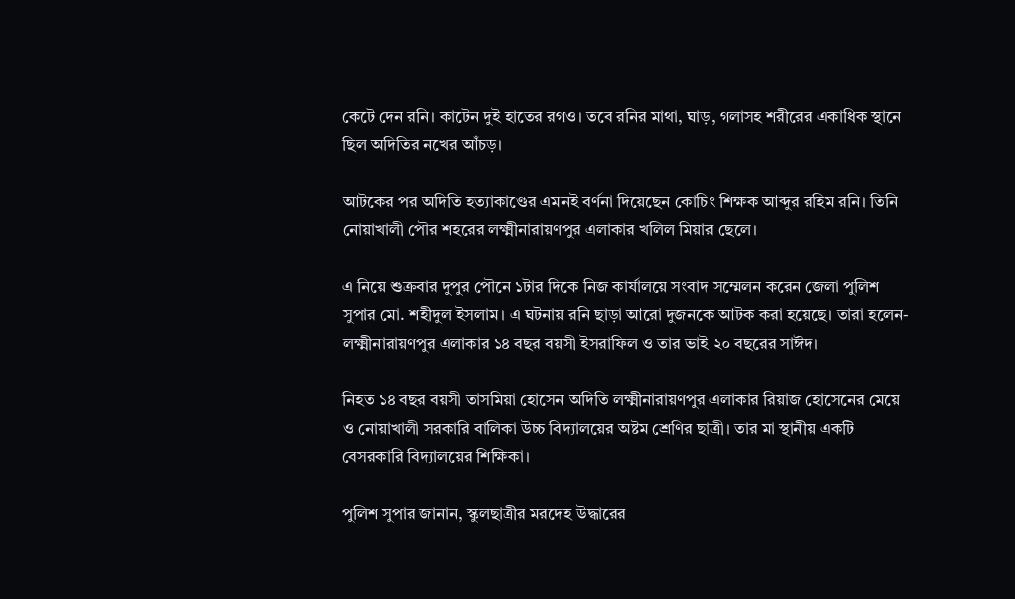কেটে দেন রনি। কাটেন দুই হাতের রগও। তবে রনির মাথা, ঘাড়, গলাসহ শরীরের একাধিক স্থানে ছিল অদিতির নখের আঁচড়।

আটকের পর অদিতি হত্যাকাণ্ডের এমনই বর্ণনা দিয়েছেন কোচিং শিক্ষক আব্দুর রহিম রনি। তিনি নোয়াখালী পৌর শহরের লক্ষ্মীনারায়ণপুর এলাকার খলিল মিয়ার ছেলে।

এ নিয়ে শুক্রবার দুপুর পৌনে ১টার দিকে নিজ কার্যালয়ে সংবাদ সম্মেলন করেন জেলা পুলিশ সুপার মো. শহীদুল ইসলাম। এ ঘটনায় রনি ছাড়া আরো দুজনকে আটক করা হয়েছে। তারা হলেন- লক্ষ্মীনারায়ণপুর এলাকার ১৪ বছর বয়সী ইসরাফিল ও তার ভাই ২০ বছরের সাঈদ।

নিহত ১৪ বছর বয়সী তাসমিয়া হোসেন অদিতি লক্ষ্মীনারায়ণপুর এলাকার রিয়াজ হোসেনের মেয়ে ও নোয়াখালী সরকারি বালিকা উচ্চ বিদ্যালয়ের অষ্টম শ্রেণির ছাত্রী। তার মা স্থানীয় একটি বেসরকারি বিদ্যালয়ের শিক্ষিকা।

পুলিশ সুপার জানান, স্কুলছাত্রীর মরদেহ উদ্ধারের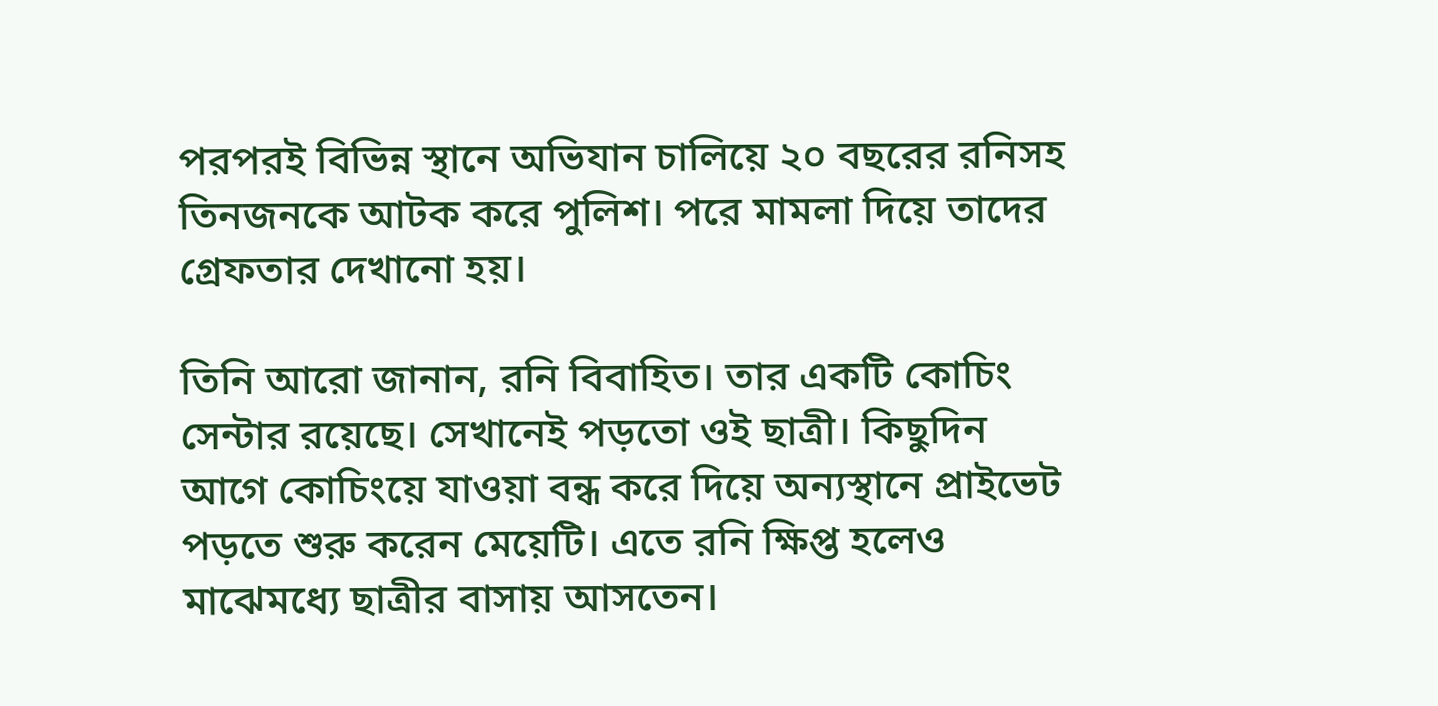পরপরই বিভিন্ন স্থানে অভিযান চালিয়ে ২০ বছরের রনিসহ তিনজনকে আটক করে পুলিশ। পরে মামলা দিয়ে তাদের গ্রেফতার দেখানো হয়।

তিনি আরো জানান, রনি বিবাহিত। তার একটি কোচিং সেন্টার রয়েছে। সেখানেই পড়তো ওই ছাত্রী। কিছুদিন আগে কোচিংয়ে যাওয়া বন্ধ করে দিয়ে অন্যস্থানে প্রাইভেট পড়তে শুরু করেন মেয়েটি। এতে রনি ক্ষিপ্ত হলেও মাঝেমধ্যে ছাত্রীর বাসায় আসতেন।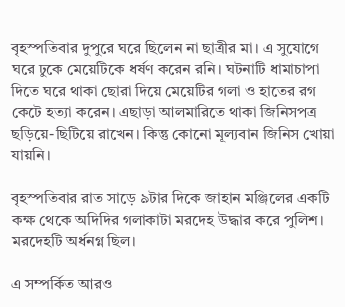বৃহস্পতিবার দুপুরে ঘরে ছিলেন না ছাত্রীর মা। এ সুযোগে ঘরে ঢুকে মেয়েটিকে ধর্ষণ করেন রনি। ঘটনাটি ধামাচাপা দিতে ঘরে থাকা ছোরা দিয়ে মেয়েটির গলা ও হাতের রগ কেটে হত্যা করেন। এছাড়া আলমারিতে থাকা জিনিসপত্র ছড়িয়ে-ছিটিয়ে রাখেন। কিন্তু কোনো মূল্যবান জিনিস খোয়া যায়নি।

বৃহস্পতিবার রাত সাড়ে ৯টার দিকে জাহান মঞ্জিলের একটি কক্ষ থেকে অদিদির গলাকাটা মরদেহ উদ্ধার করে পুলিশ। মরদেহটি অর্ধনগ্ন ছিল।

এ সম্পর্কিত আরও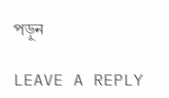পড়ুন

LEAVE A REPLY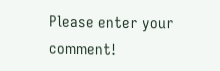Please enter your comment!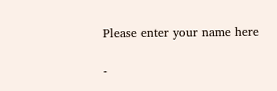Please enter your name here

-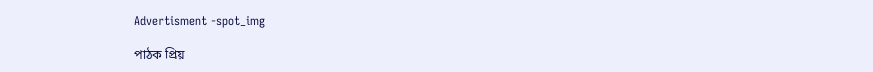Advertisment -spot_img

পাঠক প্রিয়